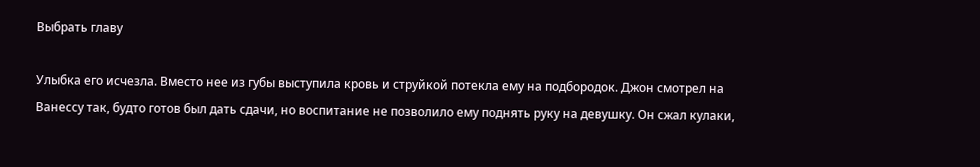Выбрать главу

Улыбка его исчезла. Вместо нее из губы выступила кровь и струйкой потекла ему на подбородок. Джон смотрел на Ванессу так, будто готов был дать сдачи, но воспитание не позволило ему поднять руку на девушку. Он сжал кулаки,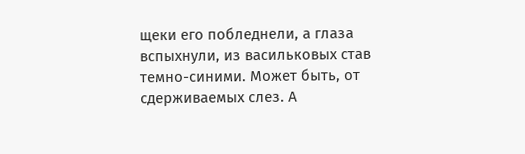щеки его побледнели, а глаза вспыхнули, из васильковых став темно-синими. Может быть, от сдерживаемых слез. А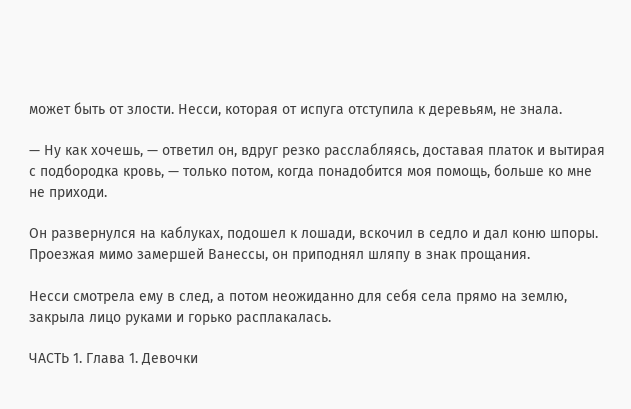может быть от злости. Несси, которая от испуга отступила к деревьям, не знала.

— Ну как хочешь, — ответил он, вдруг резко расслабляясь, доставая платок и вытирая с подбородка кровь, — только потом, когда понадобится моя помощь, больше ко мне не приходи.

Он развернулся на каблуках, подошел к лошади, вскочил в седло и дал коню шпоры. Проезжая мимо замершей Ванессы, он приподнял шляпу в знак прощания.

Несси смотрела ему в след, а потом неожиданно для себя села прямо на землю, закрыла лицо руками и горько расплакалась.

ЧАСТЬ 1. Глава 1. Девочки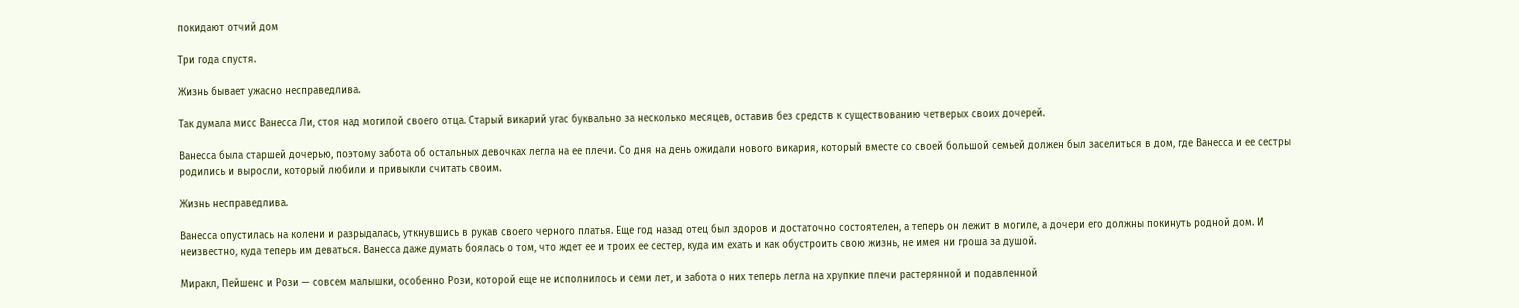покидают отчий дом

Три года спустя.

Жизнь бывает ужасно несправедлива.

Так думала мисс Ванесса Ли, стоя над могилой своего отца. Старый викарий угас буквально за несколько месяцев, оставив без средств к существованию четверых своих дочерей.

Ванесса была старшей дочерью, поэтому забота об остальных девочках легла на ее плечи. Со дня на день ожидали нового викария, который вместе со своей большой семьей должен был заселиться в дом, где Ванесса и ее сестры родились и выросли, который любили и привыкли считать своим.

Жизнь несправедлива.

Ванесса опустилась на колени и разрыдалась, уткнувшись в рукав своего черного платья. Еще год назад отец был здоров и достаточно состоятелен, а теперь он лежит в могиле, а дочери его должны покинуть родной дом. И неизвестно, куда теперь им деваться. Ванесса даже думать боялась о том, что ждет ее и троих ее сестер, куда им ехать и как обустроить свою жизнь, не имея ни гроша за душой.

Миракл, Пейшенс и Рози — совсем малышки, особенно Рози, которой еще не исполнилось и семи лет, и забота о них теперь легла на хрупкие плечи растерянной и подавленной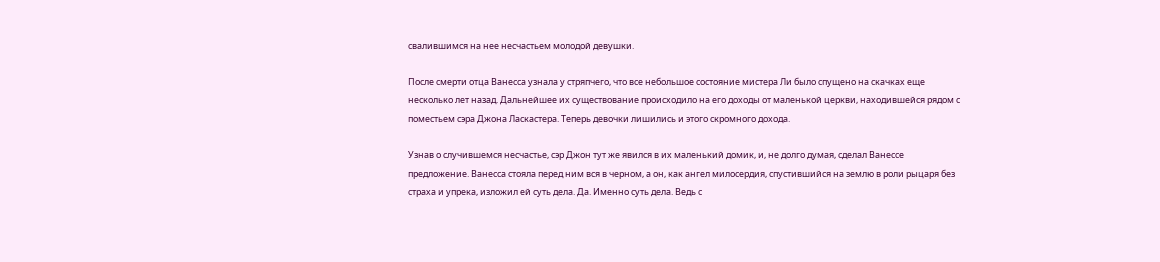свалившимся на нее несчастьем молодой девушки.

После смерти отца Ванесса узнала у стряпчего, что все небольшое состояние мистера Ли было спущено на скачках еще несколько лет назад. Дальнейшее их существование происходило на его доходы от маленькой церкви, находившейся рядом с поместьем сэра Джона Ласкастера. Теперь девочки лишились и этого скромного дохода.

Узнав о случившемся несчастье, сэр Джон тут же явился в их маленький домик, и, не долго думая, сделал Ванессе предложение. Ванесса стояла перед ним вся в черном, а он, как ангел милосердия, спустившийся на землю в роли рыцаря без страха и упрека, изложил ей суть дела. Да. Именно суть дела. Ведь с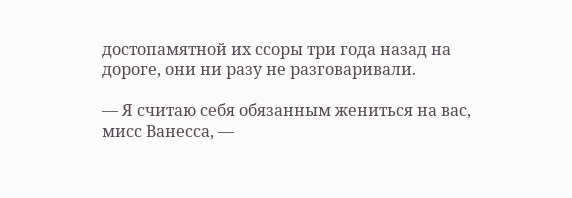достопамятной их ссоры три года назад на дороге, они ни разу не разговаривали.

— Я считаю себя обязанным жениться на вас, мисс Ванесса, —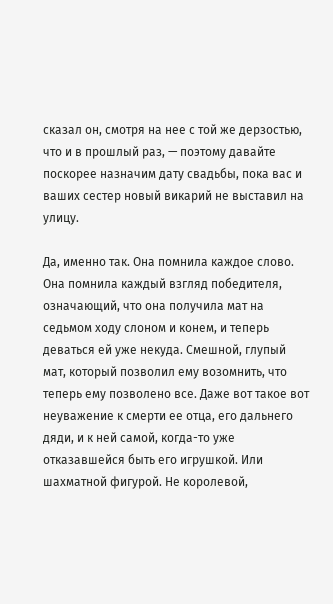сказал он, смотря на нее с той же дерзостью, что и в прошлый раз, — поэтому давайте поскорее назначим дату свадьбы, пока вас и ваших сестер новый викарий не выставил на улицу.

Да, именно так. Она помнила каждое слово. Она помнила каждый взгляд победителя, означающий, что она получила мат на седьмом ходу слоном и конем, и теперь деваться ей уже некуда. Смешной, глупый мат, который позволил ему возомнить, что теперь ему позволено все. Даже вот такое вот неуважение к смерти ее отца, его дальнего дяди, и к ней самой, когда-то уже отказавшейся быть его игрушкой. Или шахматной фигурой. Не королевой,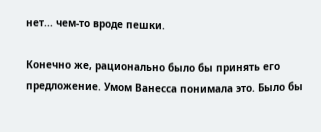нет... чем-то вроде пешки.

Конечно же, рационально было бы принять его предложение. Умом Ванесса понимала это. Было бы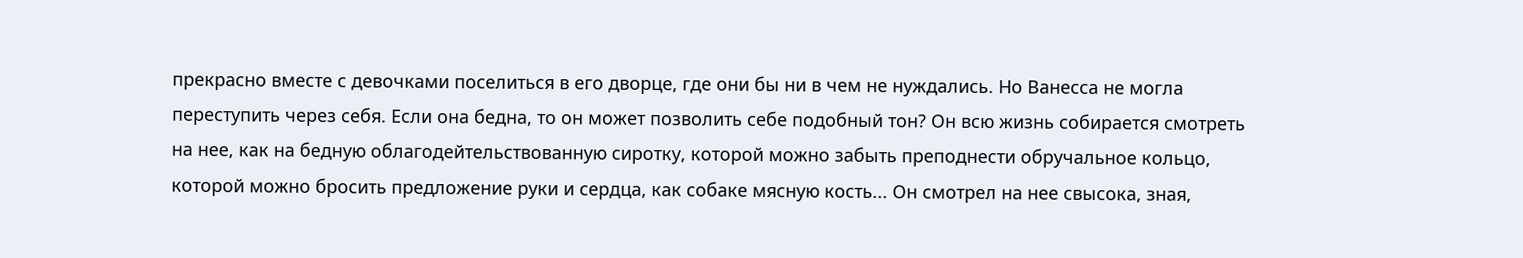прекрасно вместе с девочками поселиться в его дворце, где они бы ни в чем не нуждались. Но Ванесса не могла переступить через себя. Если она бедна, то он может позволить себе подобный тон? Он всю жизнь собирается смотреть на нее, как на бедную облагодейтельствованную сиротку, которой можно забыть преподнести обручальное кольцо, которой можно бросить предложение руки и сердца, как собаке мясную кость... Он смотрел на нее свысока, зная,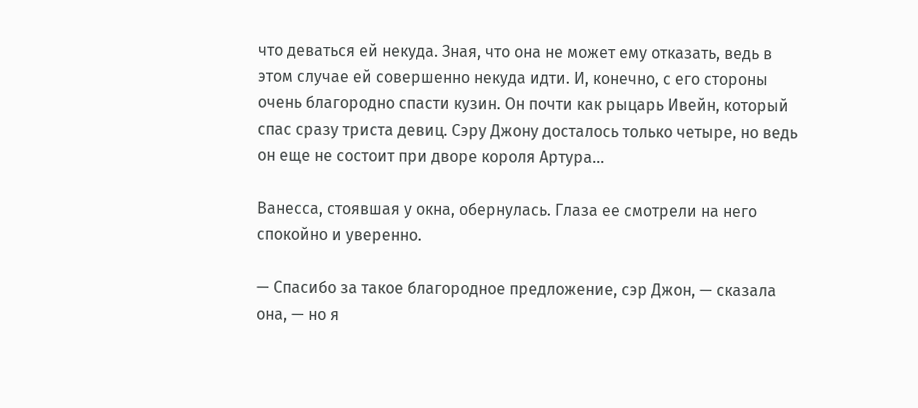что деваться ей некуда. Зная, что она не может ему отказать, ведь в этом случае ей совершенно некуда идти. И, конечно, с его стороны очень благородно спасти кузин. Он почти как рыцарь Ивейн, который спас сразу триста девиц. Сэру Джону досталось только четыре, но ведь он еще не состоит при дворе короля Артура...

Ванесса, стоявшая у окна, обернулась. Глаза ее смотрели на него спокойно и уверенно.

— Спасибо за такое благородное предложение, сэр Джон, — сказала она, — но я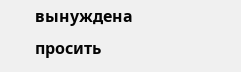вынуждена просить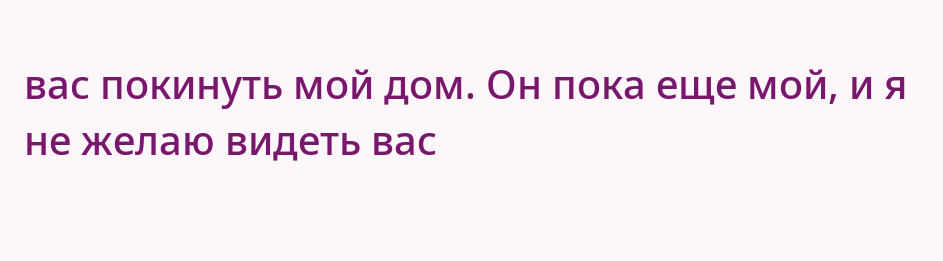вас покинуть мой дом. Он пока еще мой, и я не желаю видеть вас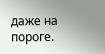даже на пороге.